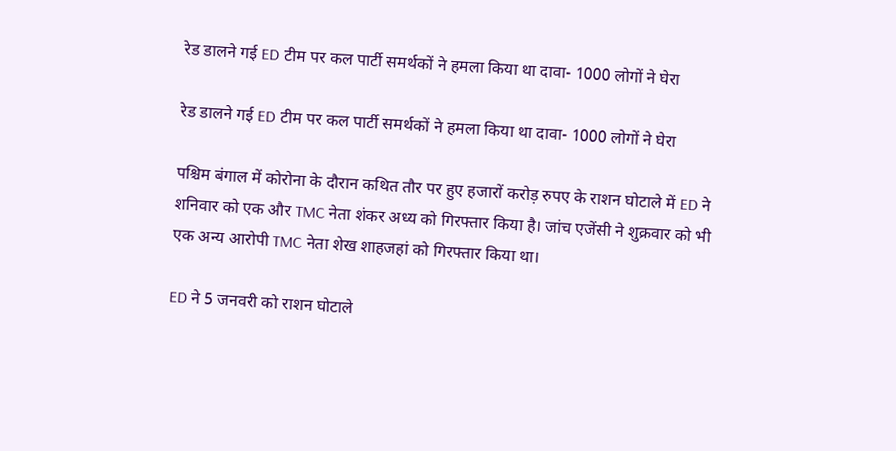रेड डालने गई ED टीम पर कल पार्टी समर्थकों ने हमला किया था दावा- 1000 लोगों ने घेरा

रेड डालने गई ED टीम पर कल पार्टी समर्थकों ने हमला किया था दावा- 1000 लोगों ने घेरा

पश्चिम बंगाल में कोरोना के दौरान कथित तौर पर हुए हजारों करोड़ रुपए के राशन घोटाले में ED ने शनिवार को एक और TMC नेता शंकर अध्य को गिरफ्तार किया है। जांच एजेंसी ने शुक्रवार को भी एक अन्य आरोपी TMC नेता शेख शाहजहां को गिरफ्तार किया था।

ED ने 5 जनवरी को राशन घोटाले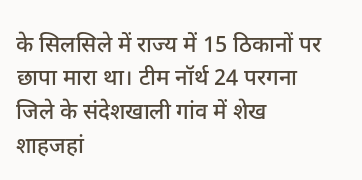के सिलसिले में राज्य में 15 ठिकानों पर छापा मारा था। टीम नॉर्थ 24 परगना जिले के संदेशखाली गांव में शेख शाहजहां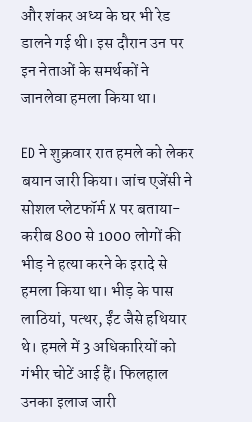और शंकर अध्य के घर भी रेड डालने गई थी। इस दौरान उन पर इन नेताओं के समर्थकों ने जानलेवा हमला किया था।

ED ने शुक्रवार रात हमले को लेकर बयान जारी किया। जांच एजेंसी ने सोशल प्लेटफॉर्म X पर बताया- करीब 800 से 1000 लोगों की भीड़ ने हत्या करने के इरादे से हमला किया था। भीड़ के पास लाठियां, पत्थर, ईंट जैसे हथियार थे। हमले में 3 अधिकारियों को गंभीर चोटें आई हैं। फिलहाल उनका इलाज जारी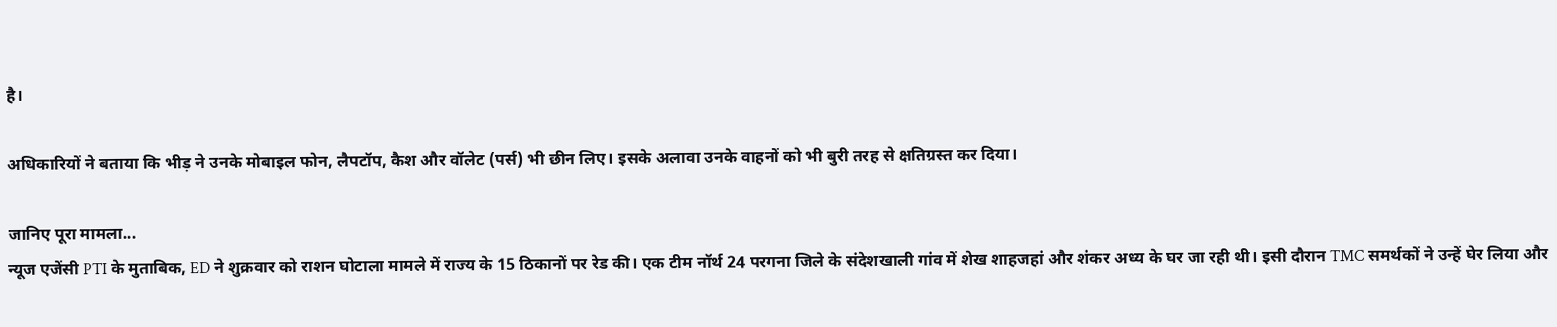है।

अधिकारियों ने बताया कि भीड़ ने उनके मोबाइल फोन, लैपटॉप, कैश और वॉलेट (पर्स) भी छीन लिए। इसके अलावा उनके वाहनों को भी बुरी तरह से क्षतिग्रस्त कर दिया।

जानिए पूरा मामला...
न्यूज एजेंसी PTI के मुताबिक, ED ने शुक्रवार को राशन घोटाला मामले में राज्य के 15 ठिकानों पर रेड की। एक टीम नॉर्थ 24 परगना जिले के संदेशखाली गांव में शेख शाहजहां और शंकर अध्य के घर जा रही थी। इसी दौरान TMC समर्थकों ने उन्हें घेर लिया और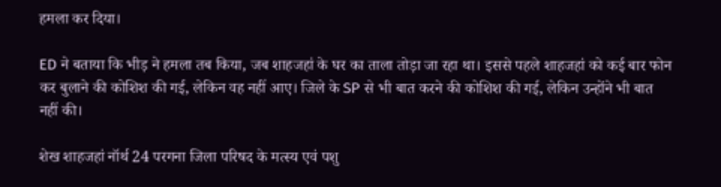हमला कर दिया।

ED ने बताया कि भीड़ ने हमला तब किया, जब शाहजहां के घर का ताला तोड़ा जा रहा था। इससे पहले शाहजहां को कई बार फोन कर बुलाने की कोशिश की गई, लेकिन वह नहीं आए। जिले के SP से भी बात करने की कोशिश की गई, लेकिन उन्होंने भी बात नहीं की।

शेख शाहजहां नॉर्थ 24 परगना जिला परिषद के मत्स्य एवं पशु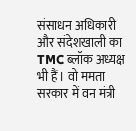संसाधन अधिकारी और संदेशखाली का TMC ब्लॉक अध्यक्ष भी हैं। वो ममता सरकार में वन मंत्री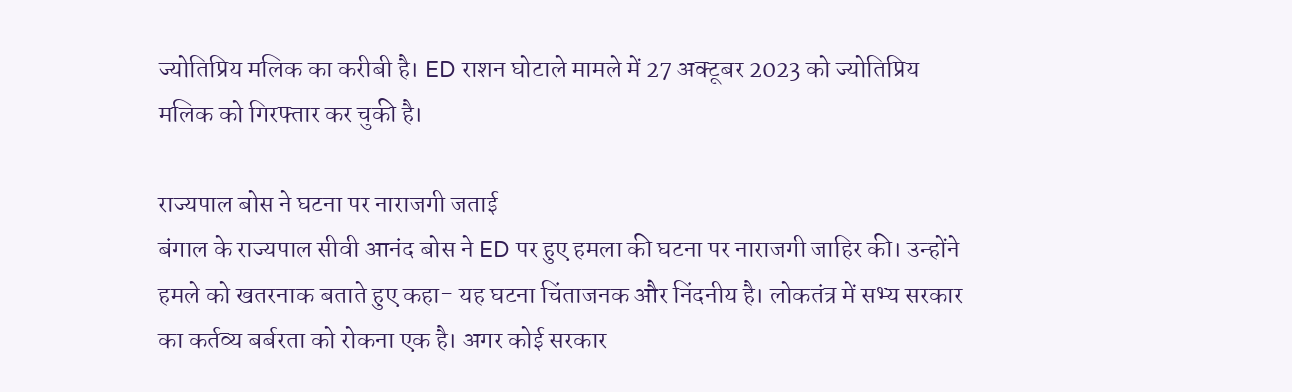ज्योतिप्रिय मलिक का करीबी है। ED राशन घोटाले मामले में 27 अक्टूबर 2023 को ज्योतिप्रिय मलिक को गिरफ्तार कर चुकी है।

राज्यपाल बोस ने घटना पर नाराजगी जताई
बंगाल के राज्यपाल सीवी आनंद बोस ने ED पर हुए हमला की घटना पर नाराजगी जाहिर की। उन्होंने हमले को खतरनाक बताते हुए कहा- यह घटना चिंताजनक और निंदनीय है। लोकतंत्र में सभ्य सरकार का कर्तव्य बर्बरता को रोकना एक है। अगर कोई सरकार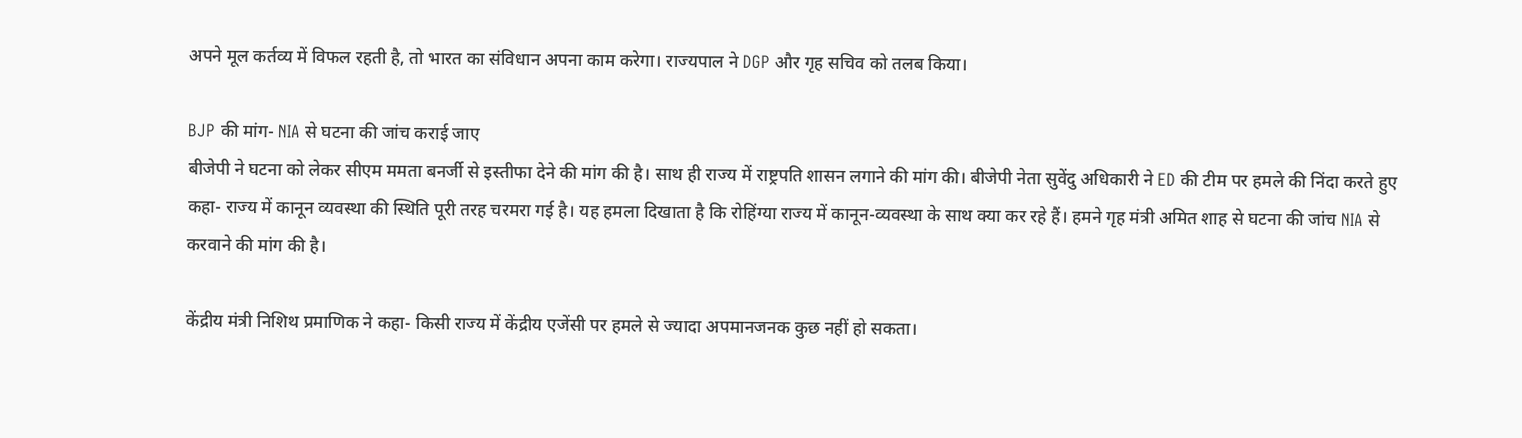अपने मूल कर्तव्य में विफल रहती है, तो भारत का संविधान अपना काम करेगा। राज्यपाल ने DGP और गृह सचिव को तलब किया।

BJP की मांग- NIA से घटना की जांच कराई जाए
बीजेपी ने घटना को लेकर सीएम ममता बनर्जी से इस्तीफा देने की मांग की है। साथ ही राज्य में राष्ट्रपति शासन लगाने की मांग की। बीजेपी नेता सुवेंदु अधिकारी ने ED की टीम पर हमले की निंदा करते हुए कहा- राज्य में कानून व्यवस्था की स्थिति पूरी तरह चरमरा गई है। यह हमला दिखाता है कि रोहिंग्या राज्य में कानून-व्यवस्था के साथ क्या कर रहे हैं। हमने गृह मंत्री अमित शाह से घटना की जांच NIA से करवाने की मांग की है।

केंद्रीय मंत्री निशिथ प्रमाणिक ने कहा- किसी राज्य में केंद्रीय एजेंसी पर हमले से ज्यादा अपमानजनक कुछ नहीं हो सकता।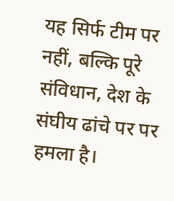यह सिर्फ टीम पर नहीं, बल्कि पूरे संविधान, देश के संघीय ढांचे पर पर हमला है।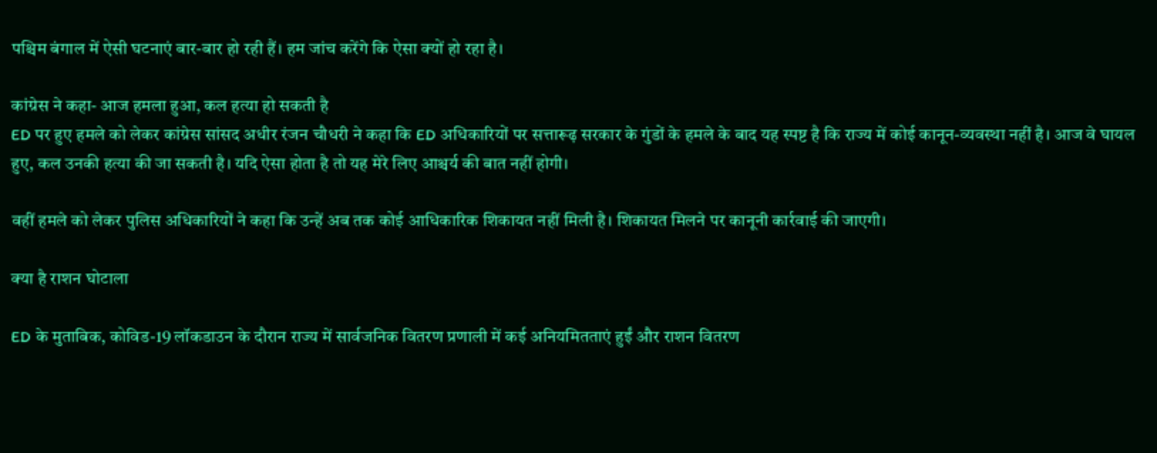पश्चिम बंगाल में ऐसी घटनाएं बार-बार हो रही हैं। हम जांच करेंगे कि ऐसा क्यों हो रहा है।

कांग्रेस ने कहा- आज हमला हुआ, कल हत्या हो सकती है
ED पर हुए हमले को लेकर कांग्रेस सांसद अधीर रंजन चौधरी ने कहा कि ED अधिकारियों पर सत्तारूढ़ सरकार के गुंडों के हमले के बाद यह स्पष्ट है कि राज्य में कोई कानून-व्यवस्था नहीं है। आज वे घायल हुए, कल उनकी हत्या की जा सकती है। यदि ऐसा होता है तो यह मेरे लिए आश्चर्य की बात नहीं होगी।

वहीं हमले को लेकर पुलिस अधिकारियों ने कहा कि उन्हें अब तक कोई आधिकारिक शिकायत नहीं मिली है। शिकायत मिलने पर कानूनी कार्रवाई की जाएगी।

क्या है राशन घोटाला

ED के मुताबिक, कोविड-19 लॉकडाउन के दौरान राज्य में सार्वजनिक वितरण प्रणाली में कई अनियमितताएं हुईं और राशन वितरण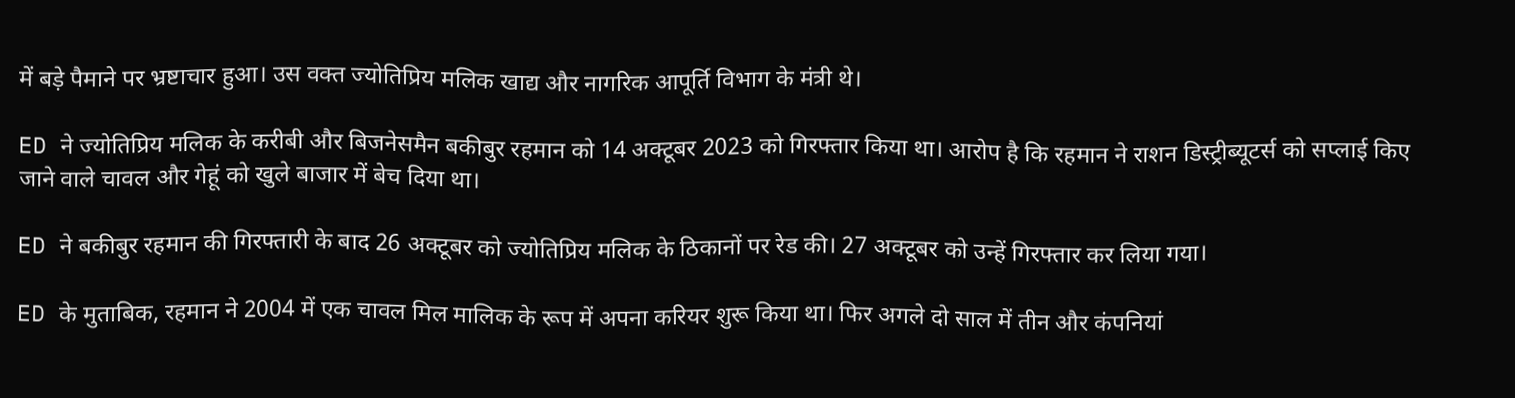में बड़े पैमाने पर भ्रष्टाचार हुआ। उस वक्त ज्योतिप्रिय मलिक खाद्य और नागरिक आपूर्ति विभाग के मंत्री थे।

ED ने ज्योतिप्रिय मलिक के करीबी और बिजनेसमैन बकीबुर रहमान को 14 अक्टूबर 2023 को गिरफ्तार किया था। आरोप है कि रहमान ने राशन डिस्ट्रीब्यूटर्स को सप्लाई किए जाने वाले चावल और गेहूं को खुले बाजार में बेच दिया था।

ED ने बकीबुर रहमान की गिरफ्तारी के बाद 26 अक्टूबर को ज्योतिप्रिय मलिक के ठिकानों पर रेड की। 27 अक्टूबर को उन्हें गिरफ्तार कर लिया गया।

ED के मुताबिक, रहमान ने 2004 में एक चावल मिल मालिक के रूप में अपना करियर शुरू किया था। फिर अगले दो साल में तीन और कंपनियां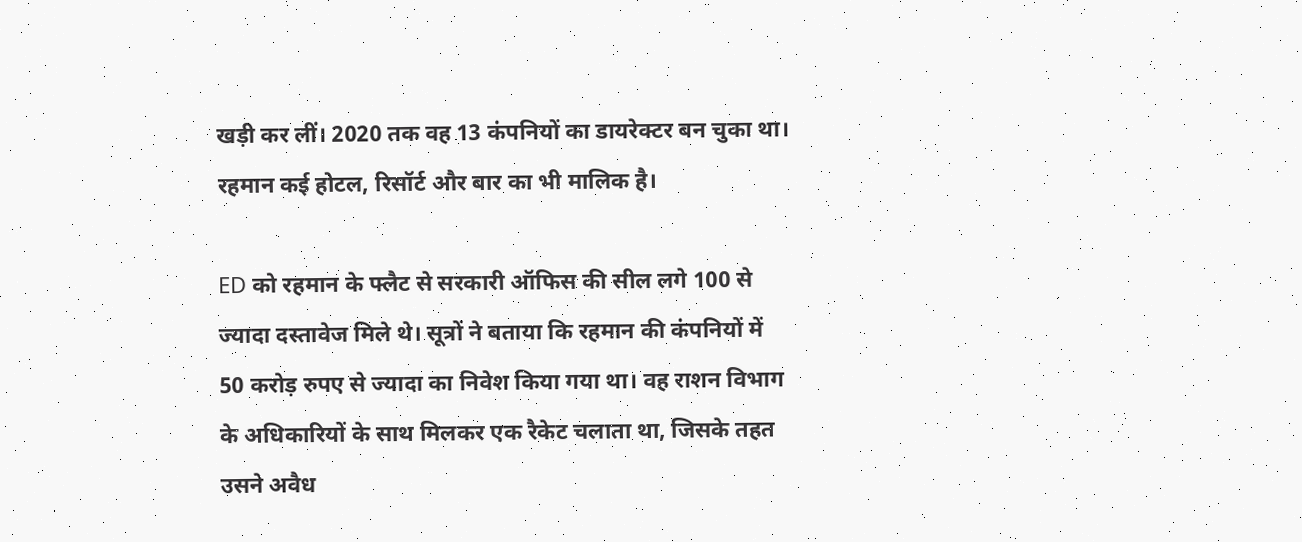खड़ी कर लीं। 2020 तक वह 13 कंपनियों का डायरेक्टर बन चुका था। रहमान कई होटल, रिसॉर्ट और बार का भी मालिक है।

ED को रहमान के फ्लैट से सरकारी ऑफिस की सील लगे 100 से ज्यादा दस्तावेज मिले थे। सूत्रों ने बताया कि रहमान की कंपनियों में 50 करोड़ रुपए से ज्यादा का निवेश किया गया था। वह राशन विभाग के अधिकारियों के साथ मिलकर एक रैकेट चलाता था, जिसके तहत उसने अवैध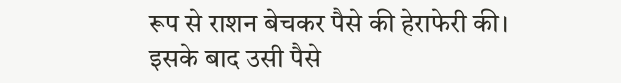रूप से राशन बेचकर पैसे की हेराफेरी की। इसके बाद उसी पैसे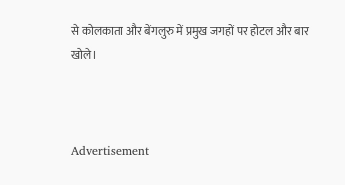से कोलकाता और बेंगलुरु में प्रमुख जगहों पर होटल और बार खोले।



Advertisement